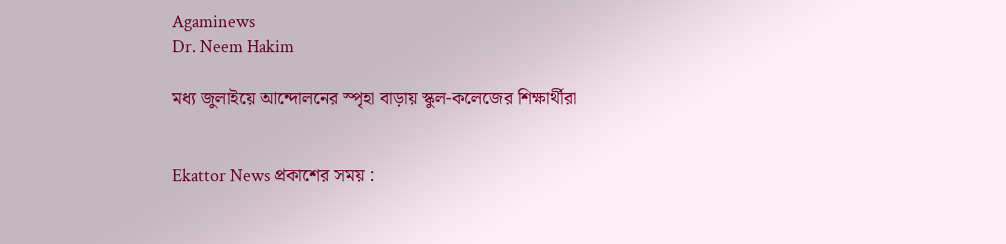Agaminews
Dr. Neem Hakim

মধ্য জুলাইয়ে আন্দোলনের স্পৃহা বাড়ায় স্কুল-কলেজের শিক্ষার্থীরা


Ekattor News প্রকাশের সময় :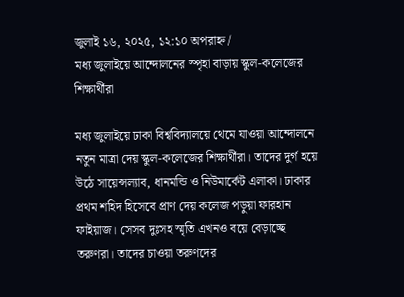জুলাই ১৬, ২০২৫, ১২:১০ অপরাহ্ন /
মধ্য জুলাইয়ে আন্দোলনের স্পৃহা বাড়ায় স্কুল-কলেজের শিক্ষার্থীরা

মধ্য জুলাইয়ে ঢাকা বিশ্ববিদ্যালয়ে থেমে যাওয়া আন্দোলনে নতুন মাত্রা দেয় স্কুল-কলেজের শিক্ষার্থীরা। তাদের দুর্গ হয়ে উঠে সায়েন্সল্যাব, ধানমন্ডি ও নিউমার্কেট এলাকা। ঢাকার প্রথম শহিদ হিসেবে প্রাণ দেয় কলেজ পড়ুয়া ফারহান ফাইয়াজ। সেসব দুঃসহ স্মৃতি এখনও বয়ে বেড়াচ্ছে তরুণরা। তাদের চাওয়া তরুণদের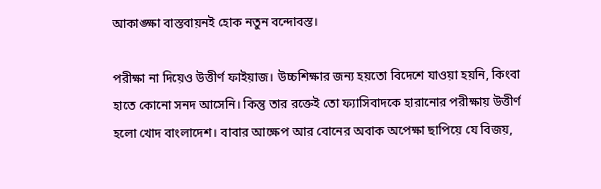আকাঙ্ক্ষা বাস্তবায়নই হোক নতুন বন্দোবস্ত।

পরীক্ষা না দিয়েও উত্তীর্ণ ফাইয়াজ। উচ্চশিক্ষার জন্য হয়তো বিদেশে যাওয়া হয়নি, কিংবা হাতে কোনো সনদ আসেনি। কিন্তু তার রক্তেই তো ফ্যাসিবাদকে হারানোর পরীক্ষায় উত্তীর্ণ হলো খোদ বাংলাদেশ। বাবার আক্ষেপ আর বোনের অবাক অপেক্ষা ছাপিয়ে যে বিজয়,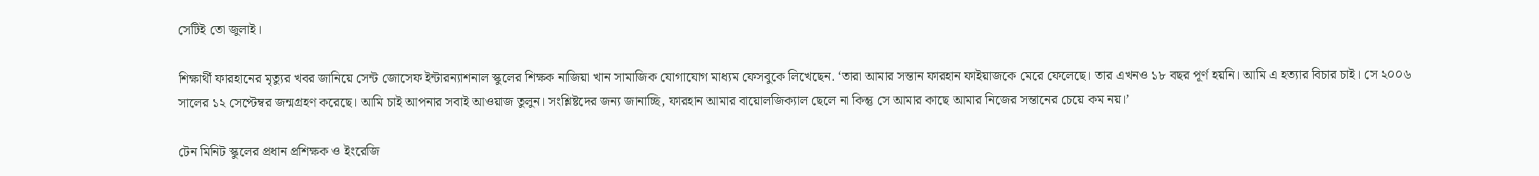সেটিই তো জুলাই।

শিক্ষার্থী ফারহানের মৃত্যুর খবর জানিয়ে সেন্ট জোসেফ ইন্টারন্যাশনাল স্কুলের শিক্ষক নাজিয়া খান সামাজিক যোগাযোগ মাধ্যম ফেসবুকে লিখেছেন. ‘তারা আমার সন্তান ফারহান ফাইয়াজকে মেরে ফেলেছে। তার এখনও ১৮ বছর পূর্ণ হয়নি। আমি এ হত্যার বিচার চাই। সে ২০০৬ সালের ১২ সেপ্টেম্বর জন্মগ্রহণ করেছে। আমি চাই আপনার সবাই আওয়াজ তুলুন। সংশ্লিষ্টদের জন্য জানাচ্ছি, ফারহান আমার বায়োলজিক্যাল ছেলে না কিন্তু সে আমার কাছে আমার নিজের সন্তানের চেয়ে কম নয়।’

টেন মিনিট স্কুলের প্রধান প্রশিক্ষক ও ইংরেজি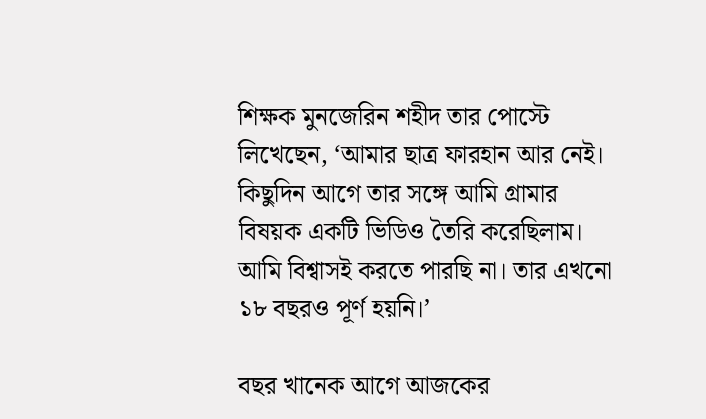শিক্ষক মুনজেরিন শহীদ তার পোস্টে লিখেছেন, ‘আমার ছাত্র ফারহান আর নেই।  কিছুদিন আগে তার সঙ্গে আমি গ্রামার বিষয়ক একটি ভিডিও তৈরি করেছিলাম। আমি বিশ্বাসই করতে পারছি না। তার এখনো ১৮ বছরও পূর্ণ হয়নি।’

বছর খানেক আগে আজকের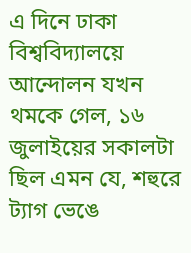এ দিনে ঢাকা বিশ্ববিদ্যালয়ে আন্দোলন যখন থমকে গেল, ১৬ জুলাইয়ের সকালটা ছিল এমন যে, শহুরে ট্যাগ ভেঙে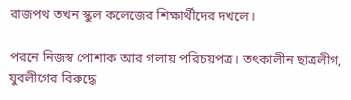রাজপথ তখন স্কুল কলেজের শিক্ষার্থীদের দখলে।

পরনে নিজস্ব পোশাক আর গলায় পরিচয়পত্র। তৎকালীন ছাত্রলীগ, যুবলীগের বিরুদ্ধে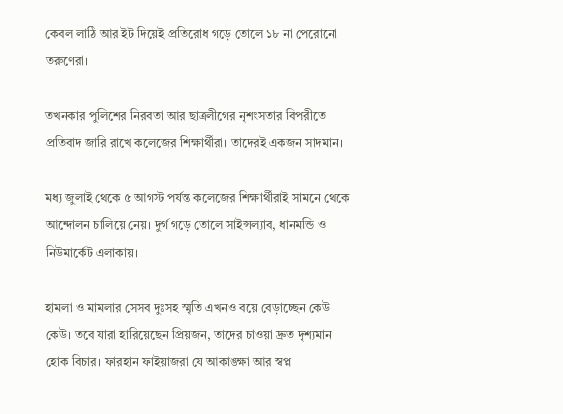কেবল লাঠি আর ইট দিয়েই প্রতিরোধ গড়ে তোলে ১৮ না পেরোনো তরুণেরা।

তখনকার পুলিশের নিরবতা আর ছাত্রলীগের নৃশংসতার বিপরীতে প্রতিবাদ জারি রাখে কলেজের শিক্ষার্থীরা। তাদেরই একজন সাদমান।

মধ্য জুলাই থেকে ৫ আগস্ট পর্যন্ত কলেজের শিক্ষার্থীরাই সামনে থেকে আন্দোলন চালিয়ে নেয়। দুর্গ গড়ে তোলে সাইন্সল্যাব, ধানমন্ডি ও নিউমার্কেট এলাকায়।

হামলা ও মামলার সেসব দুঃসহ স্মৃতি এখনও বয়ে বেড়াচ্ছেন কেউ কেউ। তবে যারা হারিয়েছেন প্রিয়জন, তাদের চাওয়া দ্রুত দৃশ্যমান হোক বিচার। ফারহান ফাইয়াজরা যে আকাঙ্ক্ষা আর স্বপ্ন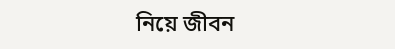নিয়ে জীবন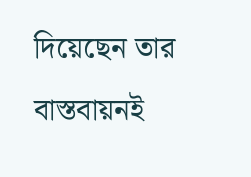দিয়েছেন তার বাস্তবায়নই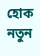হোক নতুন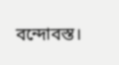বন্দোবস্ত।